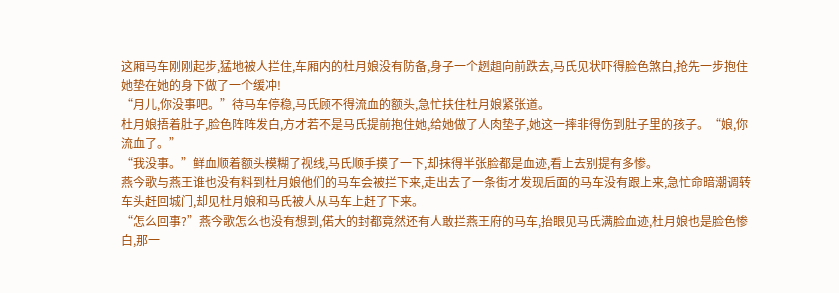这厢马车刚刚起步,猛地被人拦住,车厢内的杜月娘没有防备,身子一个趔趄向前跌去,马氏见状吓得脸色煞白,抢先一步抱住她垫在她的身下做了一个缓冲!
“月儿,你没事吧。”待马车停稳,马氏顾不得流血的额头,急忙扶住杜月娘紧张道。
杜月娘捂着肚子,脸色阵阵发白,方才若不是马氏提前抱住她,给她做了人肉垫子,她这一摔非得伤到肚子里的孩子。“娘,你流血了。”
“我没事。”鲜血顺着额头模糊了视线,马氏顺手摸了一下,却抹得半张脸都是血迹,看上去别提有多惨。
燕今歌与燕王谁也没有料到杜月娘他们的马车会被拦下来,走出去了一条街才发现后面的马车没有跟上来,急忙命暗潮调转车头赶回城门,却见杜月娘和马氏被人从马车上赶了下来。
“怎么回事?”燕今歌怎么也没有想到,偌大的封都竟然还有人敢拦燕王府的马车,抬眼见马氏满脸血迹,杜月娘也是脸色惨白,那一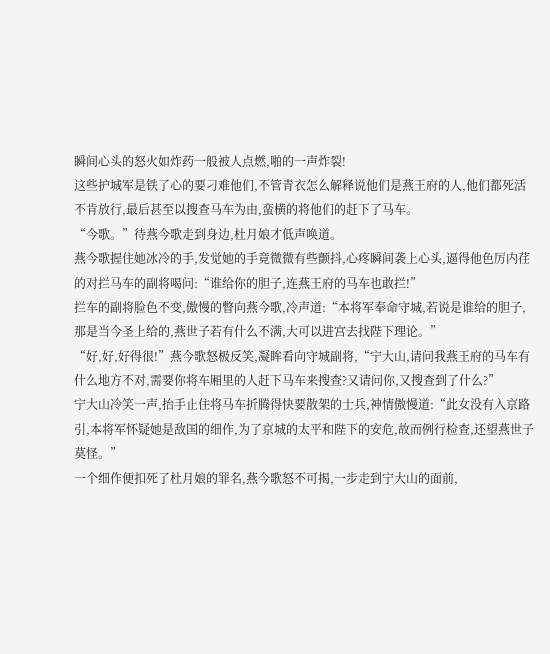瞬间心头的怒火如炸药一般被人点燃,啪的一声炸裂!
这些护城军是铁了心的要刁难他们,不管青衣怎么解释说他们是燕王府的人,他们都死活不肯放行,最后甚至以搜查马车为由,蛮横的将他们的赶下了马车。
“今歌。”待燕今歌走到身边,杜月娘才低声唤道。
燕今歌握住她冰冷的手,发觉她的手竟微微有些颤抖,心疼瞬间袭上心头,逼得他色厉内荏的对拦马车的副将喝问:“谁给你的胆子,连燕王府的马车也敢拦!”
拦车的副将脸色不变,傲慢的瞥向燕今歌,冷声道:“本将军奉命守城,若说是谁给的胆子,那是当今圣上给的,燕世子若有什么不满,大可以进宫去找陛下理论。”
“好,好,好得很!”燕今歌怒极反笑,凝眸看向守城副将,“宁大山,请问我燕王府的马车有什么地方不对,需要你将车厢里的人赶下马车来搜查?又请问你,又搜查到了什么?”
宁大山冷笑一声,抬手止住将马车折腾得快要散架的士兵,神情傲慢道:“此女没有入京路引,本将军怀疑她是敌国的细作,为了京城的太平和陛下的安危,故而例行检查,还望燕世子莫怪。”
一个细作便扣死了杜月娘的罪名,燕今歌怒不可揭,一步走到宁大山的面前,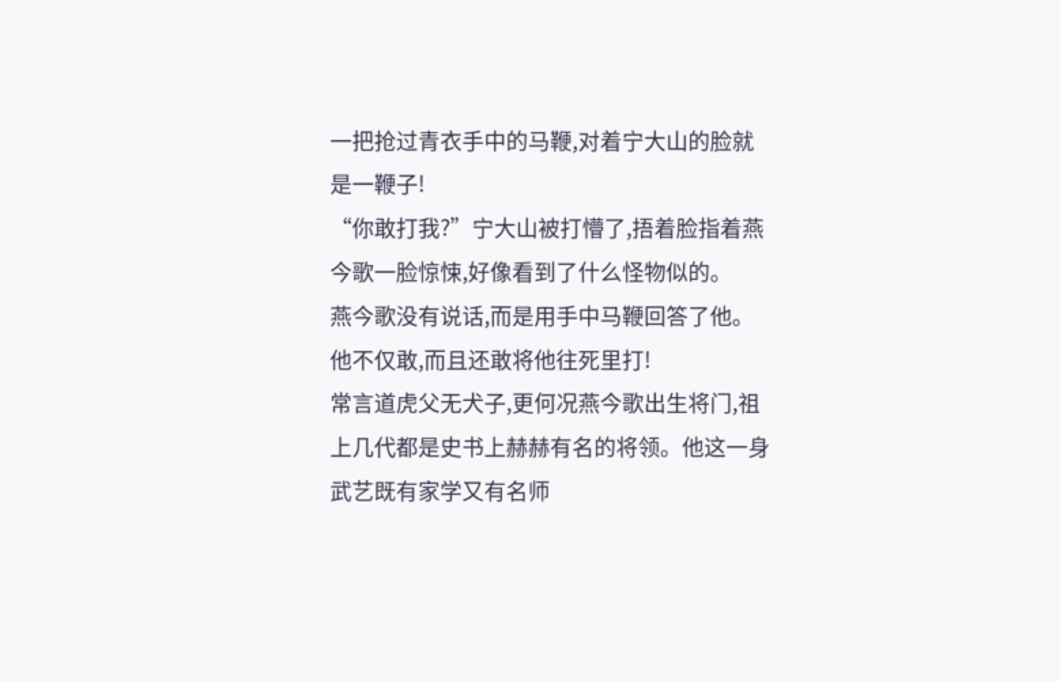一把抢过青衣手中的马鞭,对着宁大山的脸就是一鞭子!
“你敢打我?”宁大山被打懵了,捂着脸指着燕今歌一脸惊悚,好像看到了什么怪物似的。
燕今歌没有说话,而是用手中马鞭回答了他。他不仅敢,而且还敢将他往死里打!
常言道虎父无犬子,更何况燕今歌出生将门,祖上几代都是史书上赫赫有名的将领。他这一身武艺既有家学又有名师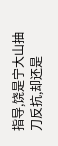指导,饶是宁大山抽刀反抗,却还是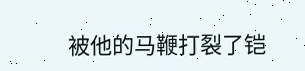被他的马鞭打裂了铠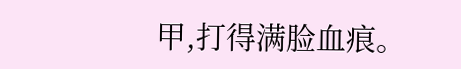甲,打得满脸血痕。